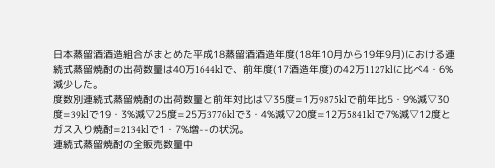日本蒸留酒酒造組合がまとめた平成18蒸留酒酒造年度(18年10月から19年9月)における連続式蒸留焼酎の出荷数量は40万1644klで、前年度(17酒造年度)の42万1127klに比べ4・6%減少した。
度数別連続式蒸留焼酎の出荷数量と前年対比は▽35度=1万9875klで前年比5・9%減▽30度=39klで19・3%減▽25度=25万3776klで3・4%減▽20度=12万5841klで7%減▽12度とガス入り焼酎=2134klで1・7%増--の状況。
連続式蒸留焼酎の全販売数量中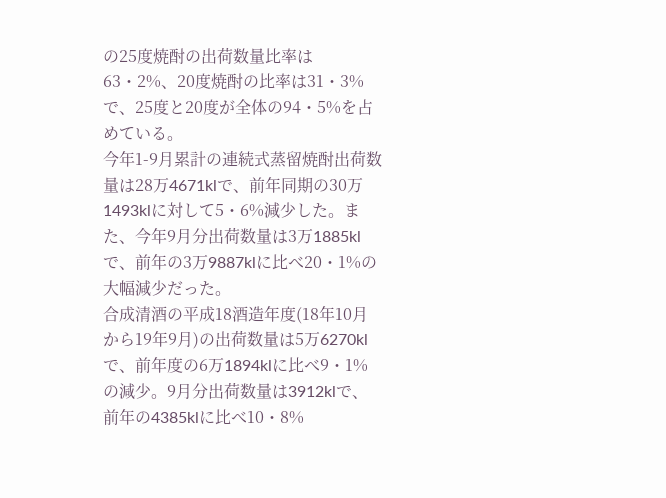の25度焼酎の出荷数量比率は63・2%、20度焼酎の比率は31・3%で、25度と20度が全体の94・5%を占めている。
今年1-9月累計の連続式蒸留焼酎出荷数量は28万4671klで、前年同期の30万1493klに対して5・6%減少した。また、今年9月分出荷数量は3万1885klで、前年の3万9887klに比べ20・1%の大幅減少だった。
合成清酒の平成18酒造年度(18年10月から19年9月)の出荷数量は5万6270klで、前年度の6万1894klに比べ9・1%の減少。9月分出荷数量は3912klで、前年の4385klに比べ10・8%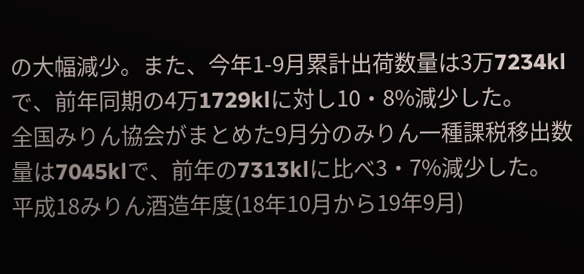の大幅減少。また、今年1-9月累計出荷数量は3万7234klで、前年同期の4万1729klに対し10・8%減少した。
全国みりん協会がまとめた9月分のみりん一種課税移出数量は7045klで、前年の7313klに比べ3・7%減少した。
平成18みりん酒造年度(18年10月から19年9月)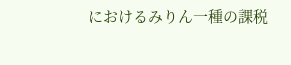におけるみりん一種の課税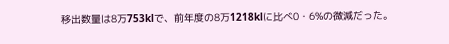移出数量は8万753klで、前年度の8万1218klに比べ0・6%の微減だった。